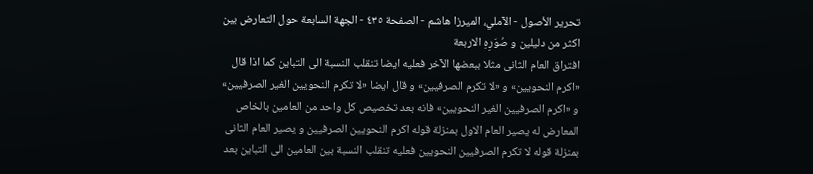تحرير الأصول - الآملي، الميرزا هاشم - الصفحة ٤٣٥ - الجهة السابعة حول التعارض بين اكثر من دليلين و صُوَرِهِ الاربعة
افتراق العام الثانى مثلا ببعضها الآخر فعليه ايضا تنقلب النسبة الى التباين كما اذا قال «اكرم النحويين» و «لا تكرم الصرفيين» و قال ايضا «لا تكرم النحويين الغير الصرفيين» و «اكرم الصرفيين الغير النحويين» فانه بعد تخصيص كل واحد من العامين بالخاص المعارض له يصير العام الاول بمنزلة قوله اكرم النحويين الصرفيين و يصير العام الثانى بمنزلة قوله لا تكرم الصرفيين النحويين فعليه تنقلب النسبة بين العامين الى التباين بعد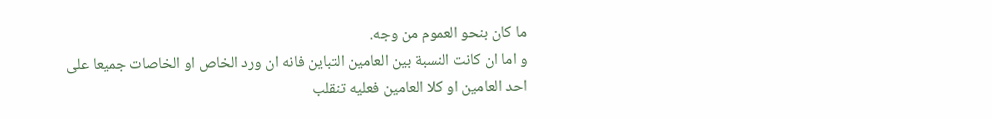ما كان بنحو العموم من وجه.
و اما ان كانت النسبة بين العامين التباين فانه ان ورد الخاص او الخاصات جميعا على احد العامين او كلا العامين فعليه تنقلب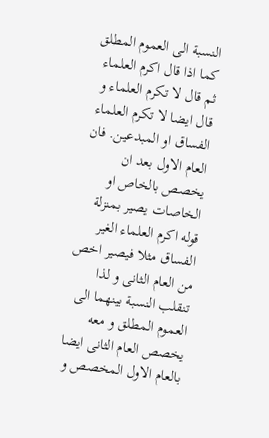النسبة الى العموم المطلق كما اذا قال اكرم العلماء ثم قال لا تكرم العلماء و قال ايضا لا تكرم العلماء الفساق او المبدعين. فان العام الاول بعد ان يخصص بالخاص او الخاصات يصير بمنزلة قوله اكرم العلماء الغير الفساق مثلا فيصير اخص من العام الثانى و لذا تنقلب النسبة بينهما الى العموم المطلق و معه يخصص العام الثانى ايضا بالعام الاول المخصص و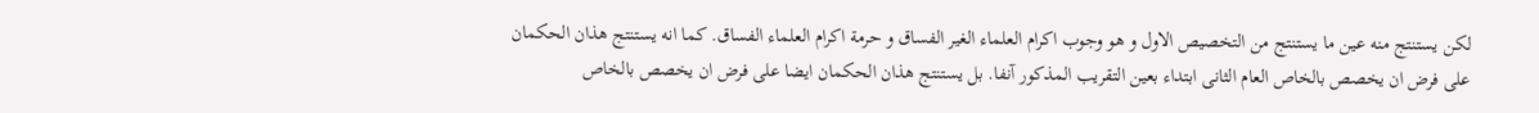لكن يستنتج منه عين ما يستنتج من التخصيص الاول و هو وجوب اكرام العلماء الغير الفساق و حرمة اكرام العلماء الفساق. كما انه يستنتج هذان الحكمان على فرض ان يخصص بالخاص العام الثانى ابتداء بعين التقريب المذكور آنفا. بل يستنتج هذان الحكمان ايضا على فرض ان يخصص بالخاص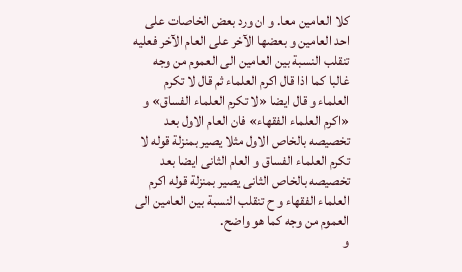كلا العامين معا. و ان ورد بعض الخاصات على احد العامين و بعضها الآخر على العام الآخر فعليه تنقلب النسبة بين العامين الى العموم من وجه غالبا كما اذا قال اكرم العلماء ثم قال لا تكرم العلماء و قال ايضا «لا تكرم العلماء الفساق» و «اكرم العلماء الفقهاء» فان العام الاول بعد تخصيصه بالخاص الاول مثلا يصير بمنزلة قوله لا تكرم العلماء الفساق و العام الثانى ايضا بعد تخصيصه بالخاص الثانى يصير بمنزلة قوله اكرم العلماء الفقهاء و ح تنقلب النسبة بين العامين الى العموم من وجه كما هو واضح.
و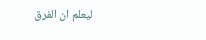ليعلم ان الفرق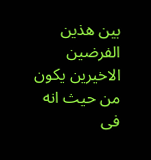بين هذين الفرضين الاخيرين يكون من حيث انه فى